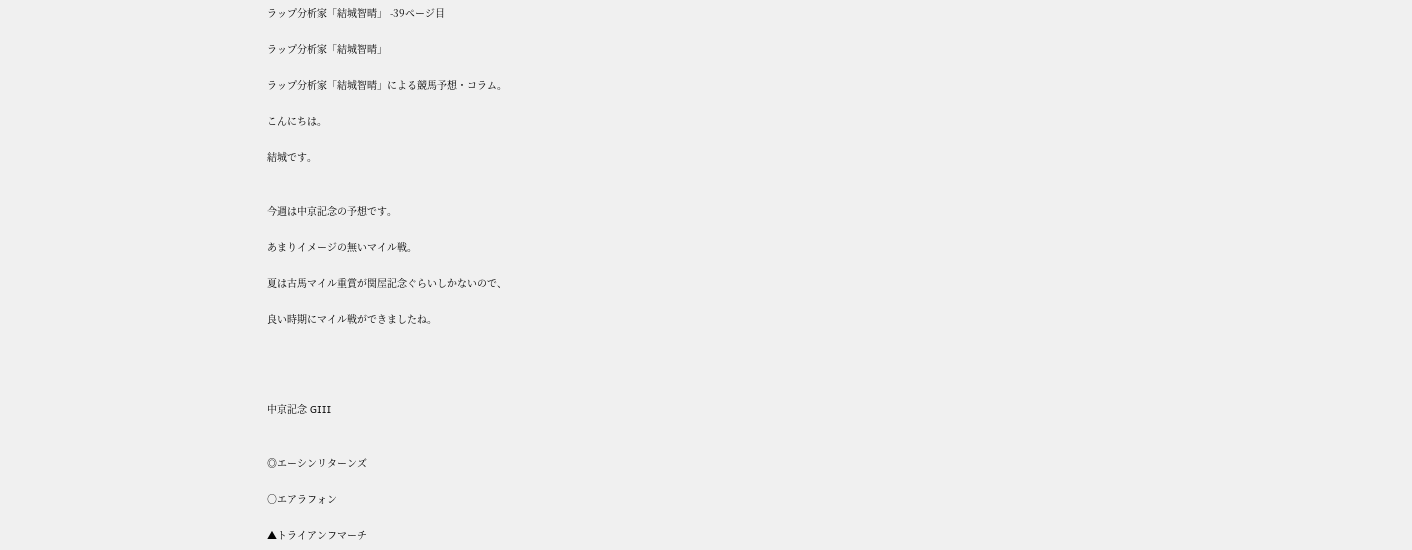ラップ分析家「結城智晴」 -39ページ目

ラップ分析家「結城智晴」

ラップ分析家「結城智晴」による競馬予想・コラム。

こんにちは。

結城です。


今週は中京記念の予想です。

あまりイメージの無いマイル戦。

夏は古馬マイル重賞が関屋記念ぐらいしかないので、

良い時期にマイル戦ができましたね。




中京記念 GⅢ


◎エーシンリターンズ

○エアラフォン

▲トライアンフマーチ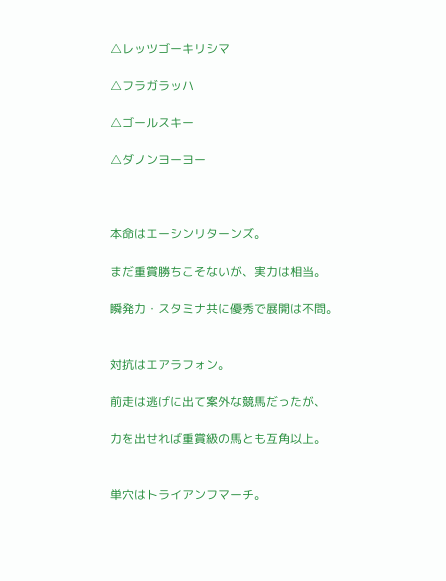△レッツゴーキリシマ

△フラガラッハ

△ゴールスキー

△ダノンヨーヨー



本命はエーシンリターンズ。

まだ重賞勝ちこそないが、実力は相当。

瞬発力・スタミナ共に優秀で展開は不問。


対抗はエアラフォン。

前走は逃げに出て案外な競馬だったが、

力を出せれば重賞級の馬とも互角以上。


単穴はトライアンフマーチ。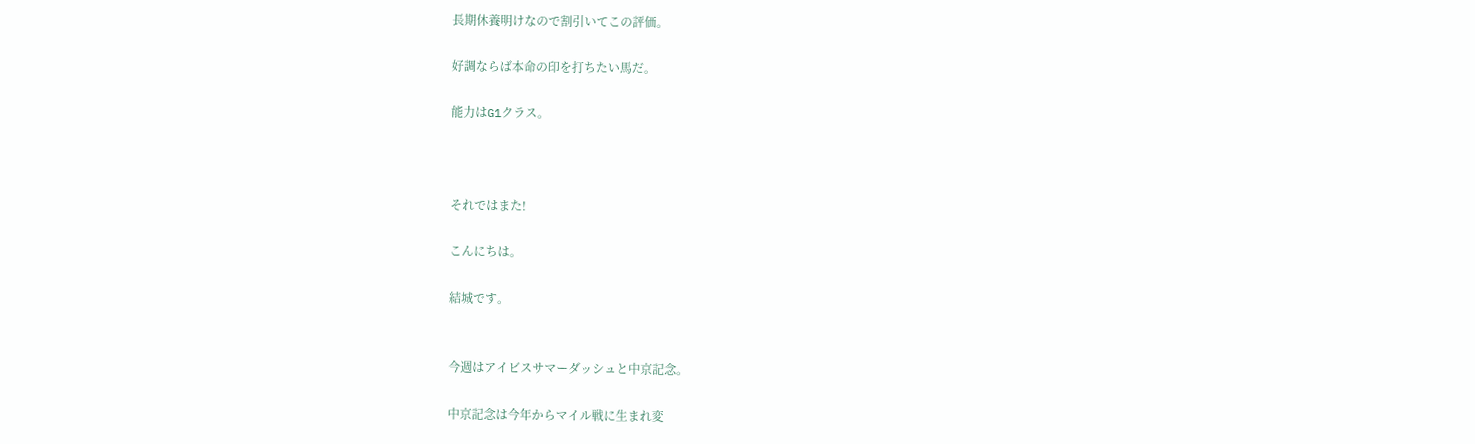長期休養明けなので割引いてこの評価。

好調ならば本命の印を打ちたい馬だ。

能力はG1クラス。



それではまた!

こんにちは。

結城です。


今週はアイビスサマーダッシュと中京記念。

中京記念は今年からマイル戦に生まれ変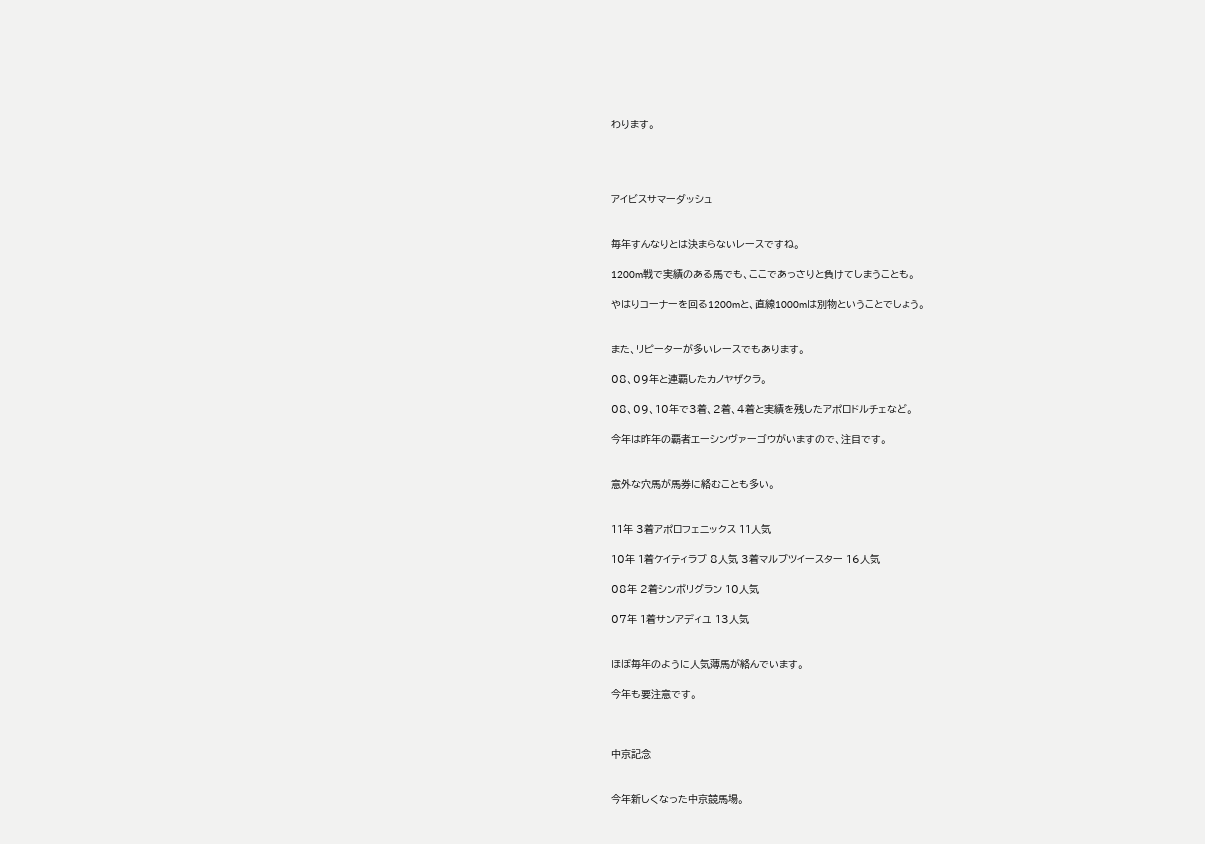わります。




アイビスサマーダッシュ


毎年すんなりとは決まらないレースですね。

1200m戦で実績のある馬でも、ここであっさりと負けてしまうことも。

やはりコーナーを回る1200mと、直線1000mは別物ということでしょう。


また、リピーターが多いレースでもあります。

08、09年と連覇したカノヤザクラ。

08、09、10年で3着、2着、4着と実績を残したアポロドルチェなど。

今年は昨年の覇者エーシンヴァーゴウがいますので、注目です。


意外な穴馬が馬券に絡むことも多い。


11年 3着アポロフェニックス 11人気

10年 1着ケイティラブ 8人気 3着マルブツイースター 16人気

08年 2着シンボリグラン 10人気

07年 1着サンアディユ 13人気


ほぼ毎年のように人気薄馬が絡んでいます。

今年も要注意です。



中京記念


今年新しくなった中京競馬場。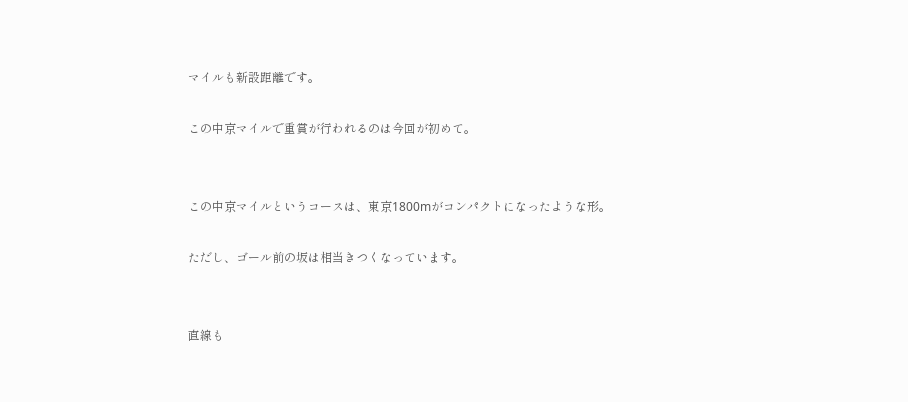マイルも新設距離です。

この中京マイルで重賞が行われるのは今回が初めて。


この中京マイルというコースは、東京1800mがコンパクトになったような形。

ただし、ゴール前の坂は相当きつくなっています。


直線も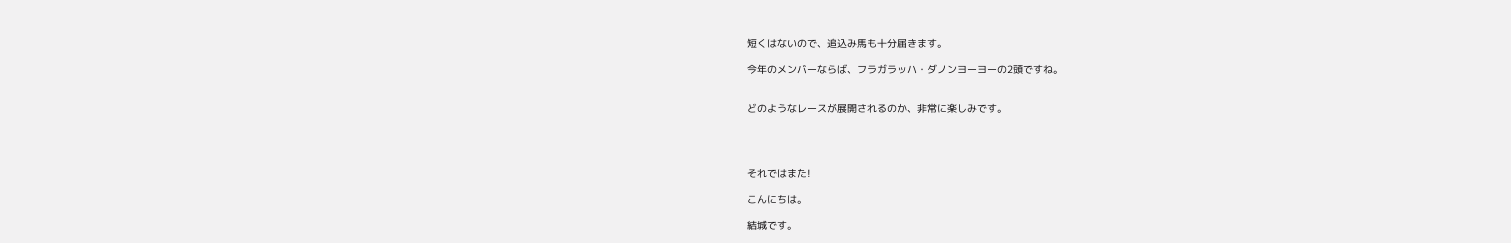短くはないので、追込み馬も十分届きます。

今年のメンバーならば、フラガラッハ・ダノンヨーヨーの2頭ですね。


どのようなレースが展開されるのか、非常に楽しみです。




それではまた!

こんにちは。

結城です。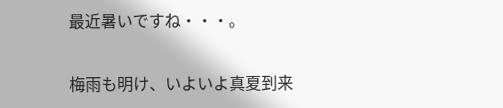最近暑いですね・・・。

梅雨も明け、いよいよ真夏到来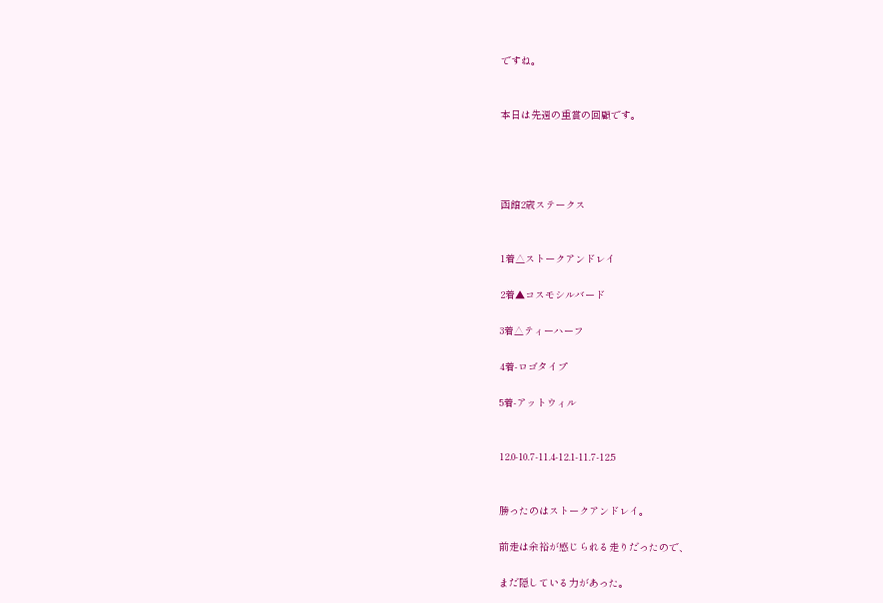ですね。


本日は先週の重賞の回顧です。




函館2歳ステークス


1着△ストークアンドレイ

2着▲コスモシルバード

3着△ティーハーフ

4着-ロゴタイプ

5着-アットウィル


12.0-10.7-11.4-12.1-11.7-12.5


勝ったのはストークアンドレイ。

前走は余裕が感じられる走りだったので、

まだ隠している力があった。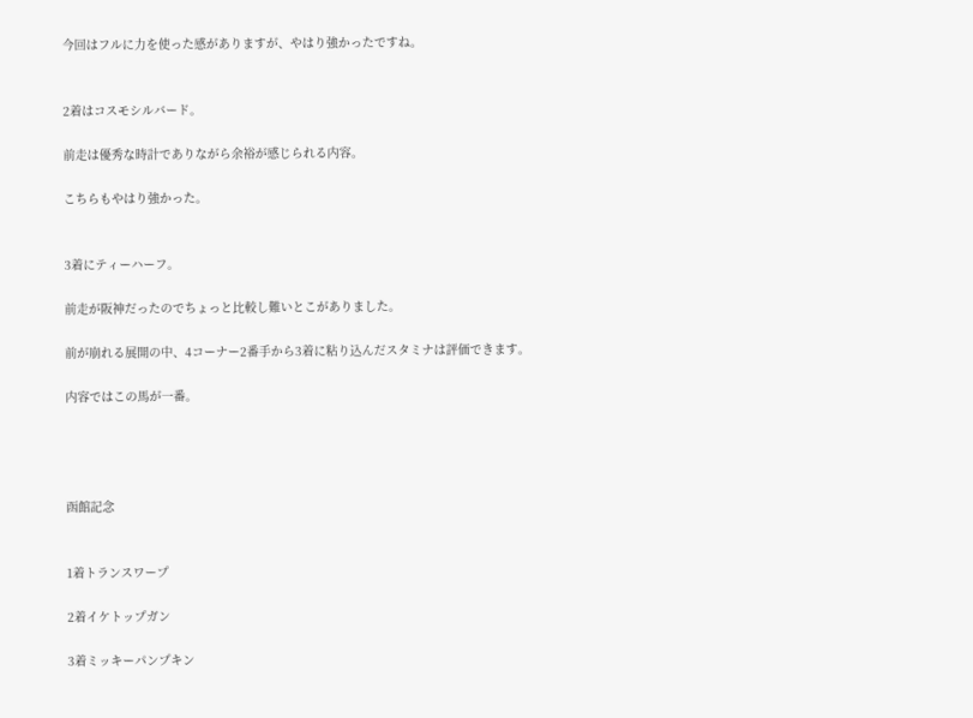今回はフルに力を使った感がありますが、やはり強かったですね。


2着はコスモシルバード。

前走は優秀な時計でありながら余裕が感じられる内容。

こちらもやはり強かった。


3着にティーハーフ。

前走が阪神だったのでちょっと比較し難いとこがありました。

前が崩れる展開の中、4コーナー2番手から3着に粘り込んだスタミナは評価できます。

内容ではこの馬が一番。




函館記念


1着トランスワープ

2着イケトップガン

3着ミッキーパンプキン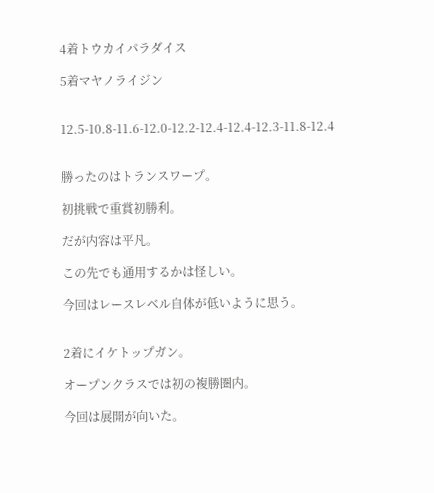4着トウカイパラダイス

5着マヤノライジン


12.5-10.8-11.6-12.0-12.2-12.4-12.4-12.3-11.8-12.4


勝ったのはトランスワープ。

初挑戦で重賞初勝利。

だが内容は平凡。

この先でも通用するかは怪しい。

今回はレースレベル自体が低いように思う。


2着にイケトップガン。

オープンクラスでは初の複勝圏内。

今回は展開が向いた。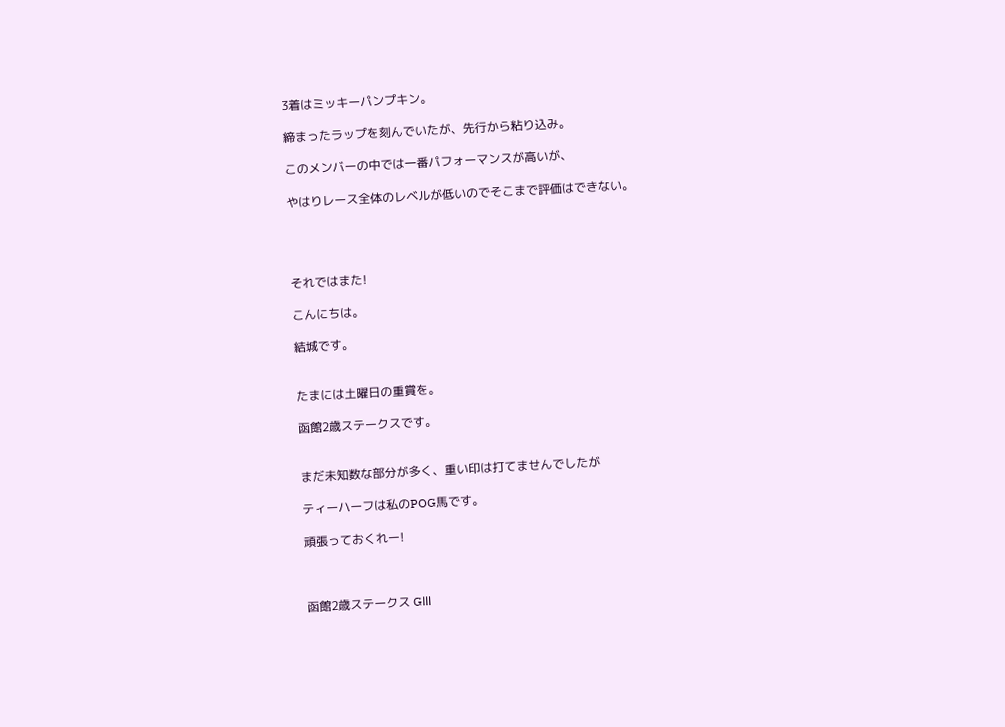3着はミッキーパンプキン。

締まったラップを刻んでいたが、先行から粘り込み。

このメンバーの中では一番パフォーマンスが高いが、

やはりレース全体のレベルが低いのでそこまで評価はできない。




それではまた!

こんにちは。

結城です。


たまには土曜日の重賞を。

函館2歳ステークスです。


まだ未知数な部分が多く、重い印は打てませんでしたが

ティーハーフは私のPOG馬です。

頑張っておくれー!



函館2歳ステークス GⅢ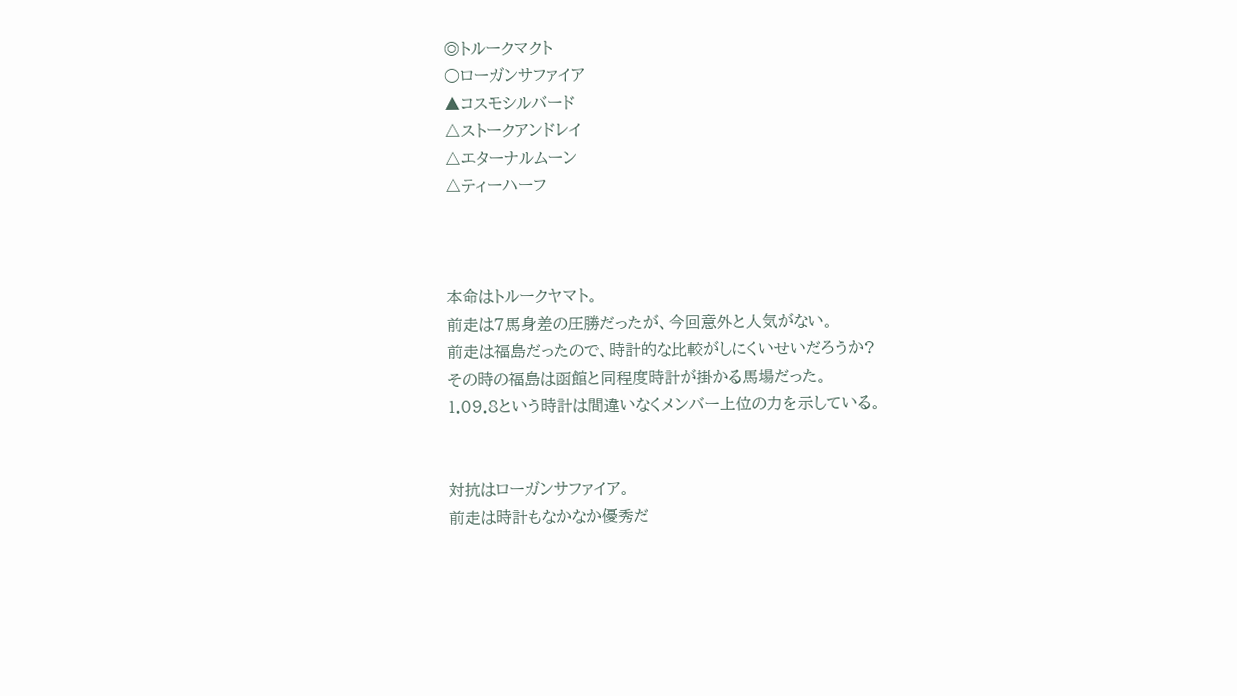◎トルークマクト
○ローガンサファイア
▲コスモシルバード
△ストークアンドレイ
△エターナルムーン
△ティーハーフ



本命はトルークヤマト。
前走は7馬身差の圧勝だったが、今回意外と人気がない。
前走は福島だったので、時計的な比較がしにくいせいだろうか?
その時の福島は函館と同程度時計が掛かる馬場だった。
1.09.8という時計は間違いなくメンバー上位の力を示している。


対抗はローガンサファイア。
前走は時計もなかなか優秀だ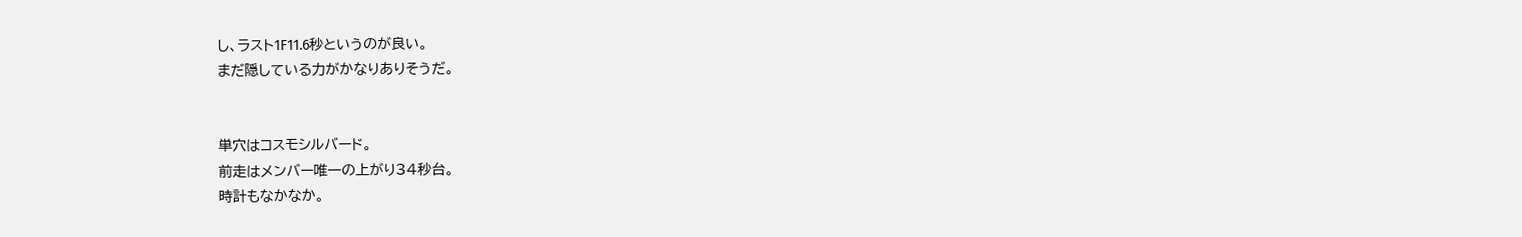し、ラスト1F11.6秒というのが良い。
まだ隠している力がかなりありそうだ。


単穴はコスモシルバード。
前走はメンバー唯一の上がり34秒台。
時計もなかなか。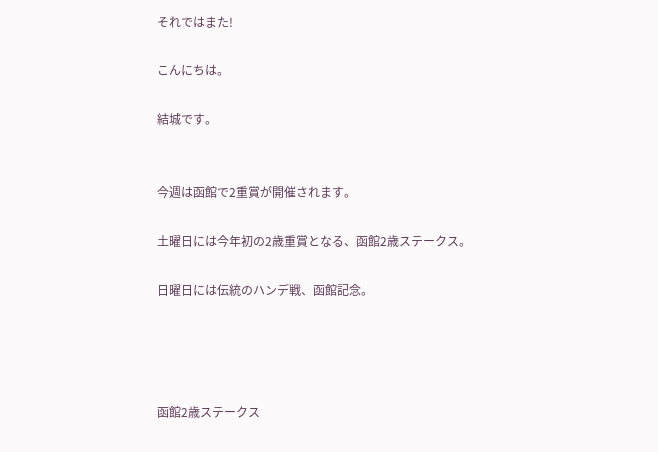それではまた!

こんにちは。

結城です。


今週は函館で2重賞が開催されます。

土曜日には今年初の2歳重賞となる、函館2歳ステークス。

日曜日には伝統のハンデ戦、函館記念。




函館2歳ステークス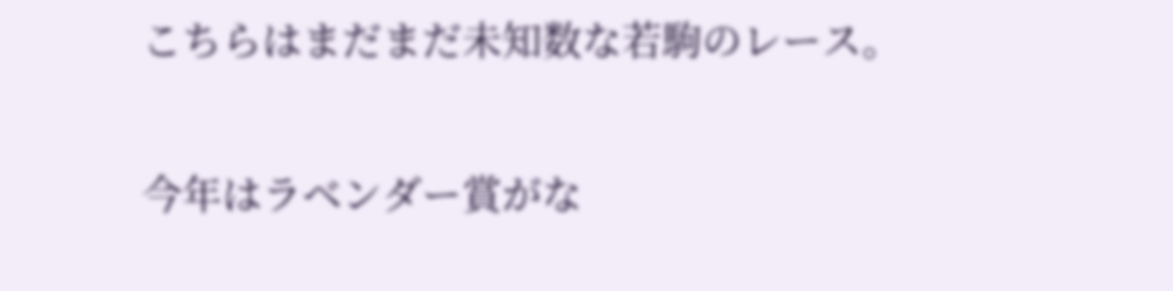こちらはまだまだ未知数な若駒のレース。

今年はラベンダー賞がな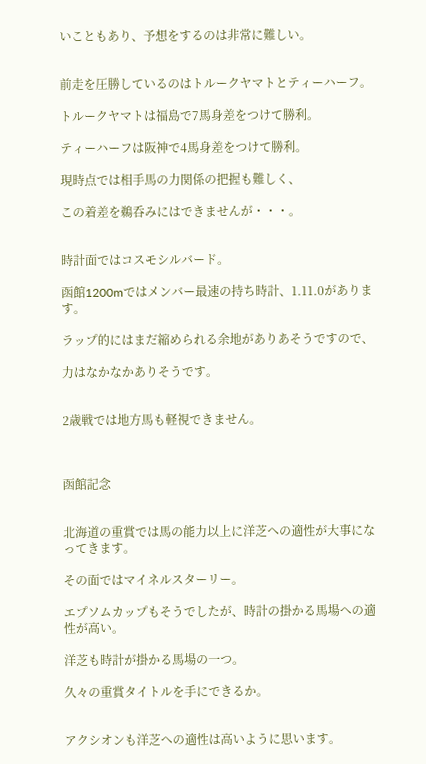いこともあり、予想をするのは非常に難しい。


前走を圧勝しているのはトルークヤマトとティーハーフ。

トルークヤマトは福島で7馬身差をつけて勝利。

ティーハーフは阪神で4馬身差をつけて勝利。

現時点では相手馬の力関係の把握も難しく、

この着差を鵜呑みにはできませんが・・・。


時計面ではコスモシルバード。

函館1200mではメンバー最速の持ち時計、1.11.0があります。

ラップ的にはまだ縮められる余地がありあそうですので、

力はなかなかありそうです。


2歳戦では地方馬も軽視できません。



函館記念


北海道の重賞では馬の能力以上に洋芝への適性が大事になってきます。

その面ではマイネルスターリー。

エプソムカップもそうでしたが、時計の掛かる馬場への適性が高い。

洋芝も時計が掛かる馬場の一つ。

久々の重賞タイトルを手にできるか。


アクシオンも洋芝への適性は高いように思います。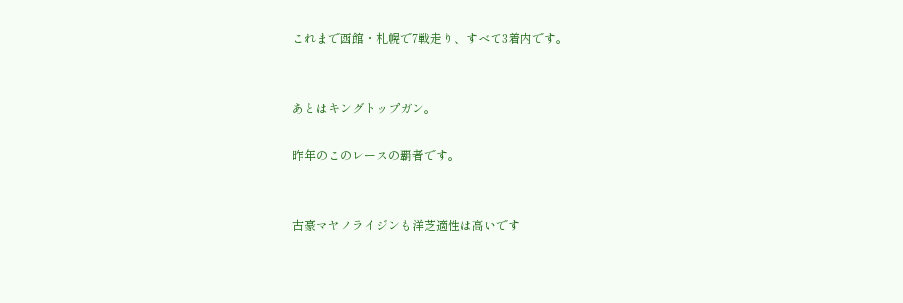これまで函館・札幌で7戦走り、すべて3着内です。


あとはキングトップガン。

昨年のこのレースの覇者です。


古豪マヤノライジンも洋芝適性は高いです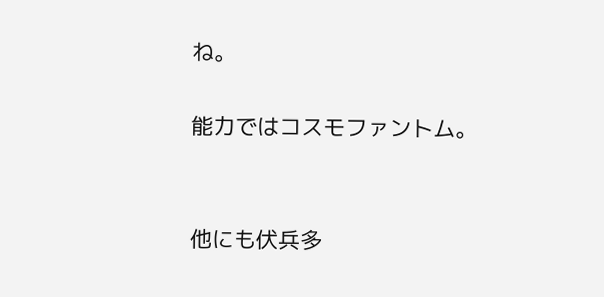ね。

能力ではコスモファントム。


他にも伏兵多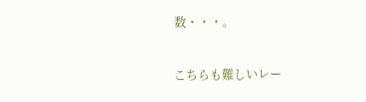数・・・。

こちらも難しいレー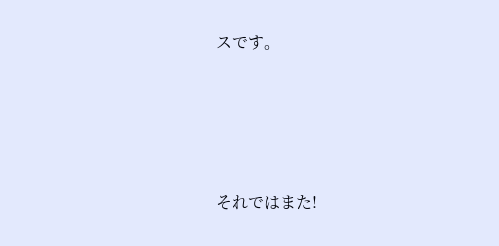スです。




それではまた!